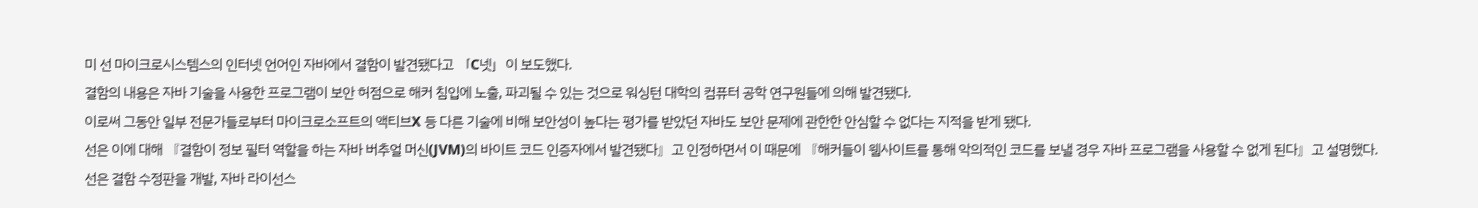미 선 마이크로시스템스의 인터넷 언어인 자바에서 결함이 발견됐다고 「C넷」이 보도했다.
결함의 내용은 자바 기술을 사용한 프로그램이 보안 허점으로 해커 침입에 노출, 파괴될 수 있는 것으로 워싱턴 대학의 컴퓨터 공학 연구원들에 의해 발견됐다.
이로써 그동안 일부 전문가들로부터 마이크로소프트의 액티브X 등 다른 기술에 비해 보안성이 높다는 평가를 받았던 자바도 보안 문제에 관한한 안심할 수 없다는 지적을 받게 됐다.
선은 이에 대해 『결함이 정보 필터 역할을 하는 자바 버추얼 머신(JVM)의 바이트 코드 인증자에서 발견됐다』고 인정하면서 이 때문에 『해커들이 웹사이트를 통해 악의적인 코드를 보낼 경우 자바 프로그램을 사용할 수 없게 된다』고 설명했다.
선은 결함 수정판을 개발, 자바 라이선스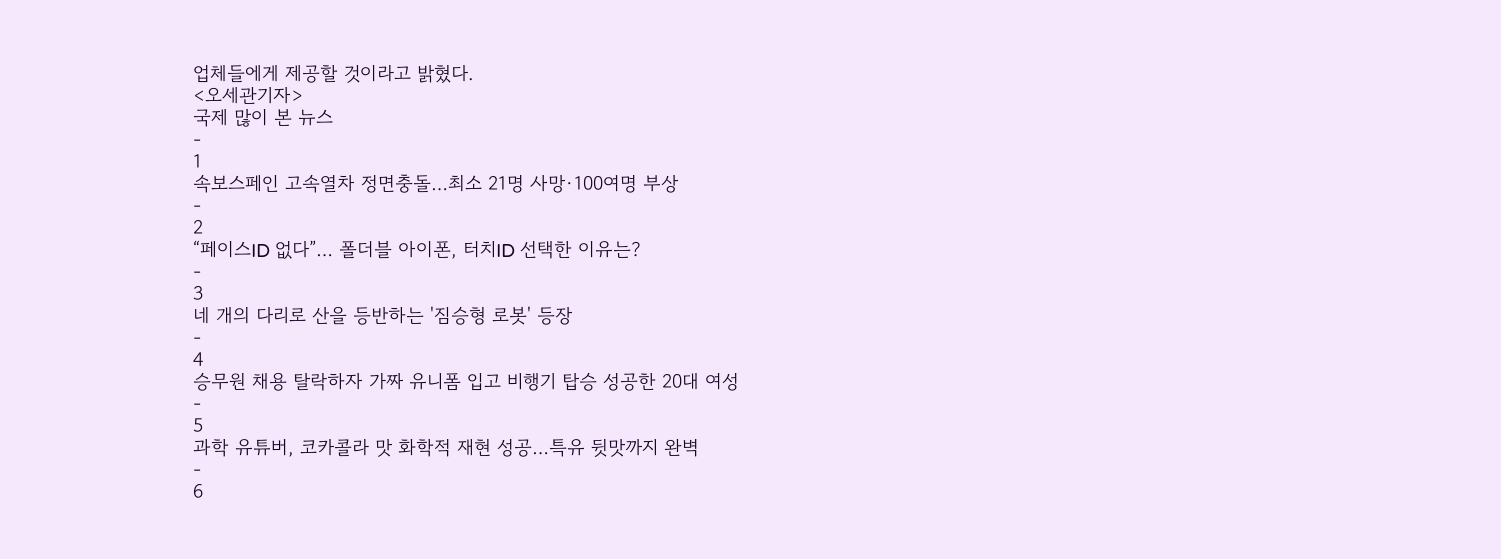업체들에게 제공할 것이라고 밝혔다.
<오세관기자>
국제 많이 본 뉴스
-
1
속보스페인 고속열차 정면충돌…최소 21명 사망·100여명 부상
-
2
“페이스ID 없다”… 폴더블 아이폰, 터치ID 선택한 이유는?
-
3
네 개의 다리로 산을 등반하는 '짐승형 로봇' 등장
-
4
승무원 채용 탈락하자 가짜 유니폼 입고 비행기 탑승 성공한 20대 여성
-
5
과학 유튜버, 코카콜라 맛 화학적 재현 성공…특유 뒷맛까지 완벽
-
6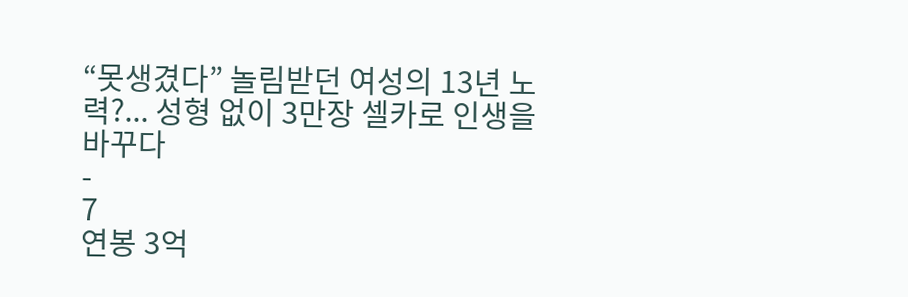“못생겼다” 놀림받던 여성의 13년 노력?... 성형 없이 3만장 셀카로 인생을 바꾸다
-
7
연봉 3억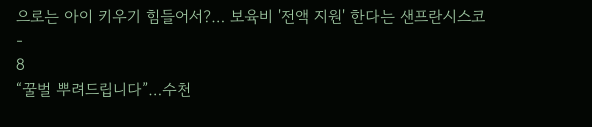으로는 아이 키우기 힘들어서?… 보육비 '전액 지원' 한다는 샌프란시스코
-
8
“꿀벌 뿌려드립니다”…수천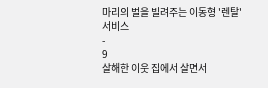마리의 벌을 빌려주는 이동형 '렌탈' 서비스
-
9
살해한 이웃 집에서 살면서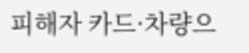피해자 카드·차량으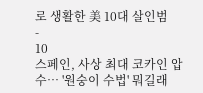로 생활한 美 10대 살인범
-
10
스페인, 사상 최대 코카인 압수… '원숭이 수법' 뭐길래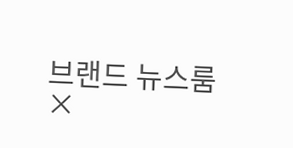브랜드 뉴스룸
×